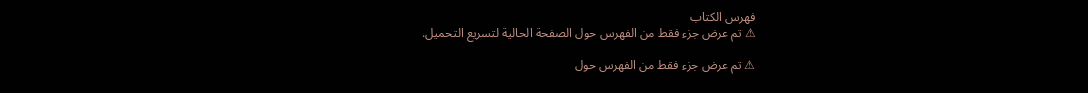فهرس الكتاب
⚠ تم عرض جزء فقط من الفهرس حول الصفحة الحالية لتسريع التحميل.

⚠ تم عرض جزء فقط من الفهرس حول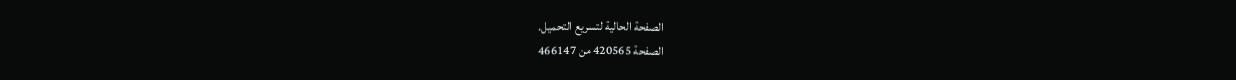الصفحة الحالية لتسريع التحميل.
الصفحة 420565 من 466147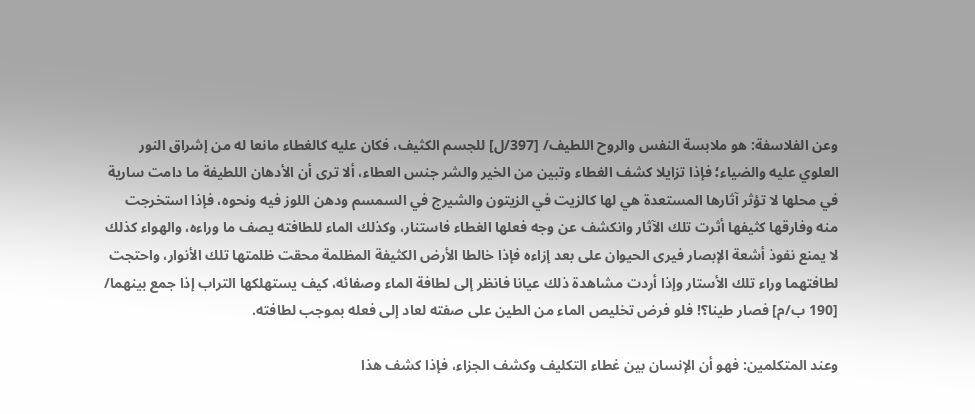وعن الفلاسفة: هو ملابسة النفس والروح اللطيف/ [397/ل] للجسم الكثيف، فكان عليه كالغطاء مانعا له من إشراق النور العلوي عليه والضياء؛ فإذا تزايلا كشف الغطاء وتبين من الخير والشر جنس العطاء، ألا ترى أن الأدهان اللطيفة ما دامت سارية في محلها لا تؤثر آثارها المستعدة هي لها كالزيت في الزيتون والشيرج في السمسم ودهن اللوز فيه ونحوه، فإذا استخرجت منه وفارقها كثيفها أثرت تلك الآثار وانكشف عن وجه فعلها الغطاء فاستنار، وكذلك الماء للطافته يصف ما وراءه، والهواء كذلك لا يمنع نفوذ أشعة الإبصار فيرى الحيوان على بعد إزاءه فإذا خالطا الأرض الكثيفة المظلمة محقت ظلمتها تلك الأنوار، واحتجت لطافتهما وراء تلك الأستار وإذا أردت مشاهدة ذلك عيانا فانظر إلى لطافة الماء وصفائه، كيف يستهلكها التراب إذا جمع بينهما/ [190 ب/م] فصار طينا؟! فلو فرض تخليص الماء من الطين على صفته لعاد إلى فعله بموجب لطافته.

وعند المتكلمين: فهو أن الإنسان بين غطاء التكليف وكشف الجزاء، فإذا كشف هذا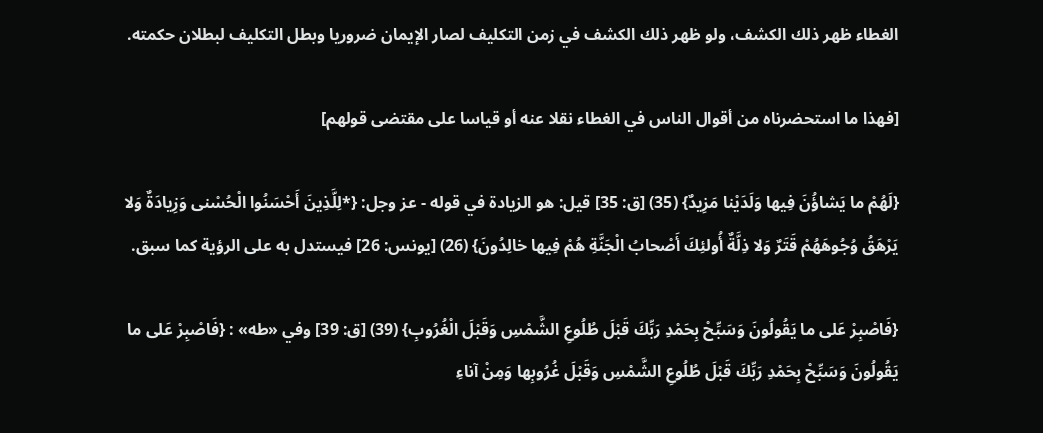الغطاء ظهر ذلك الكشف، ولو ظهر ذلك الكشف في زمن التكليف لصار الإيمان ضروريا وبطل التكليف لبطلان حكمته.

[فهذا ما استحضرناه من أقوال الناس في الغطاء نقلا عنه أو قياسا على مقتضى قولهم]

{لَهُمْ ما يَشاؤُنَ فِيها وَلَدَيْنا مَزِيدٌ} (35) [ق: 35] قيل: هو الزيادة في قوله - عز وجل: {*لِلَّذِينَ أَحْسَنُوا الْحُسْنى وَزِيادَةٌ وَلا يَرْهَقُ وُجُوهَهُمْ قَتَرٌ وَلا ذِلَّةٌ أُولئِكَ أَصْحابُ الْجَنَّةِ هُمْ فِيها خالِدُونَ} (26) [يونس: 26] فيستدل به على الرؤية كما سبق.

{فَاصْبِرْ عَلى ما يَقُولُونَ وَسَبِّحْ بِحَمْدِ رَبِّكَ قَبْلَ طُلُوعِ الشَّمْسِ وَقَبْلَ الْغُرُوبِ} (39) [ق: 39] وفي «طه» : {فَاصْبِرْ عَلى ما يَقُولُونَ وَسَبِّحْ بِحَمْدِ رَبِّكَ قَبْلَ طُلُوعِ الشَّمْسِ وَقَبْلَ غُرُوبِها وَمِنْ آناءِ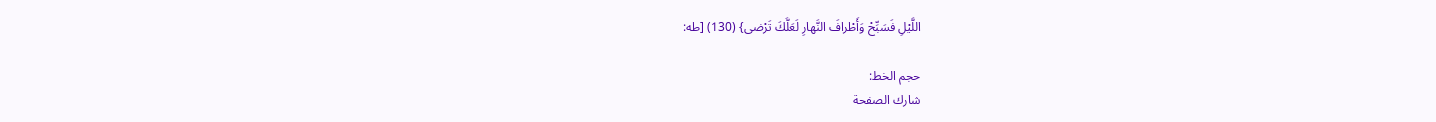اللَّيْلِ فَسَبِّحْ وَأَطْرافَ النَّهارِ لَعَلَّكَ تَرْضى} (130) [طه:

حجم الخط:
شارك الصفحة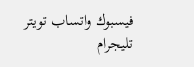فيسبوك واتساب تويتر تليجرام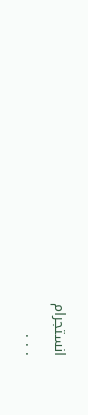انستجرام
. . .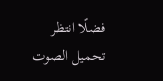فضلًا انتظر تحميل الصوت